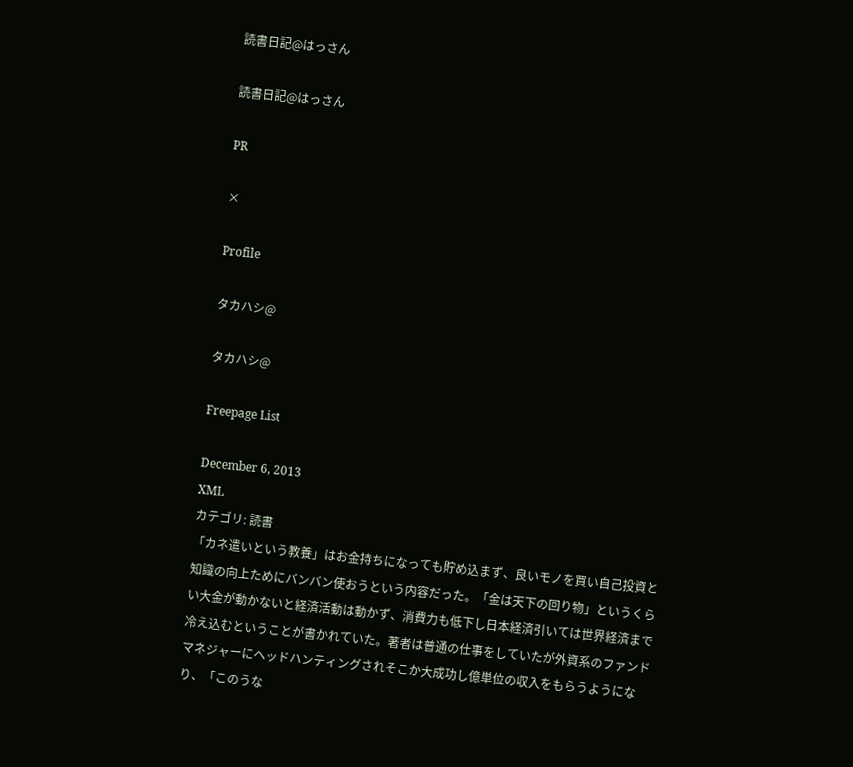読書日記@はっさん

読書日記@はっさん

PR

×

Profile

タカハシ@

タカハシ@

Freepage List

December 6, 2013
XML
カテゴリ: 読書
「カネ遣いという教養」はお金持ちになっても貯め込まず、良いモノを買い自己投資と知識の向上ためにバンバン使おうという内容だった。「金は天下の回り物」というくらい大金が動かないと経済活動は動かず、消費力も低下し日本経済引いては世界経済まで冷え込むということが書かれていた。著者は普通の仕事をしていたが外資系のファンドマネジャーにヘッドハンティングされそこか大成功し億単位の収入をもらうようになり、「このうな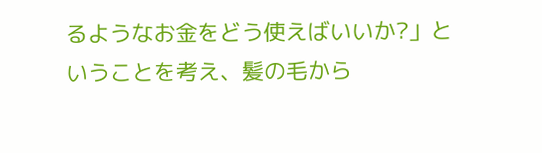るようなお金をどう使えばいいか?」ということを考え、髪の毛から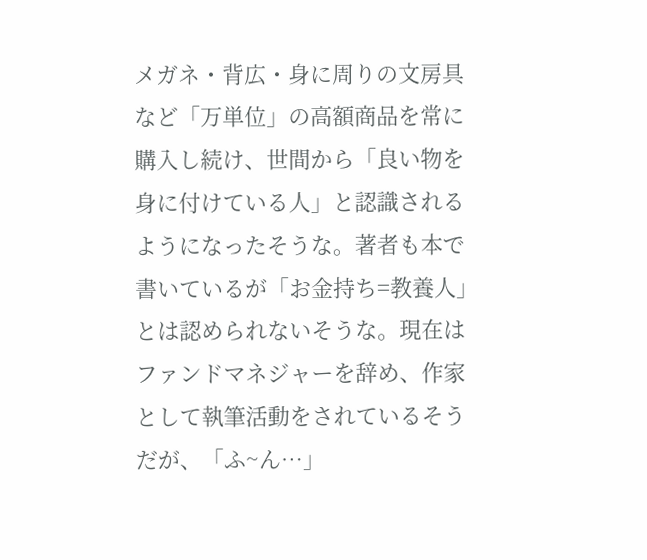メガネ・背広・身に周りの文房具など「万単位」の高額商品を常に購入し続け、世間から「良い物を身に付けている人」と認識されるようになったそうな。著者も本で書いているが「お金持ち=教養人」とは認められないそうな。現在はファンドマネジャーを辞め、作家として執筆活動をされているそうだが、「ふ~ん…」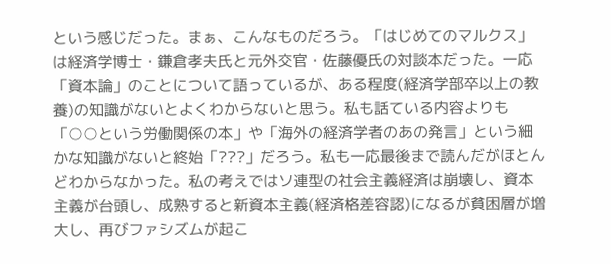という感じだった。まぁ、こんなものだろう。「はじめてのマルクス」は経済学博士・鎌倉孝夫氏と元外交官・佐藤優氏の対談本だった。一応「資本論」のことについて語っているが、ある程度(経済学部卒以上の教養)の知識がないとよくわからないと思う。私も話ている内容よりも「○○という労働関係の本」や「海外の経済学者のあの発言」という細かな知識がないと終始「???」だろう。私も一応最後まで読んだがほとんどわからなかった。私の考えではソ連型の社会主義経済は崩壊し、資本主義が台頭し、成熟すると新資本主義(経済格差容認)になるが貧困層が増大し、再びファシズムが起こ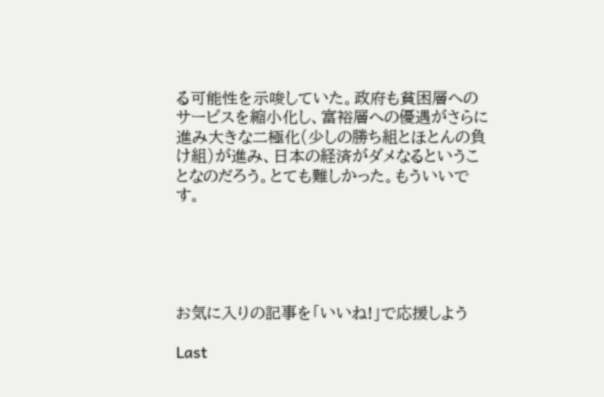る可能性を示唆していた。政府も貧困層へのサービスを縮小化し、富裕層への優遇がさらに進み大きな二極化(少しの勝ち組とほとんの負け組)が進み、日本の経済がダメなるということなのだろう。とても難しかった。もういいです。





お気に入りの記事を「いいね!」で応援しよう

Last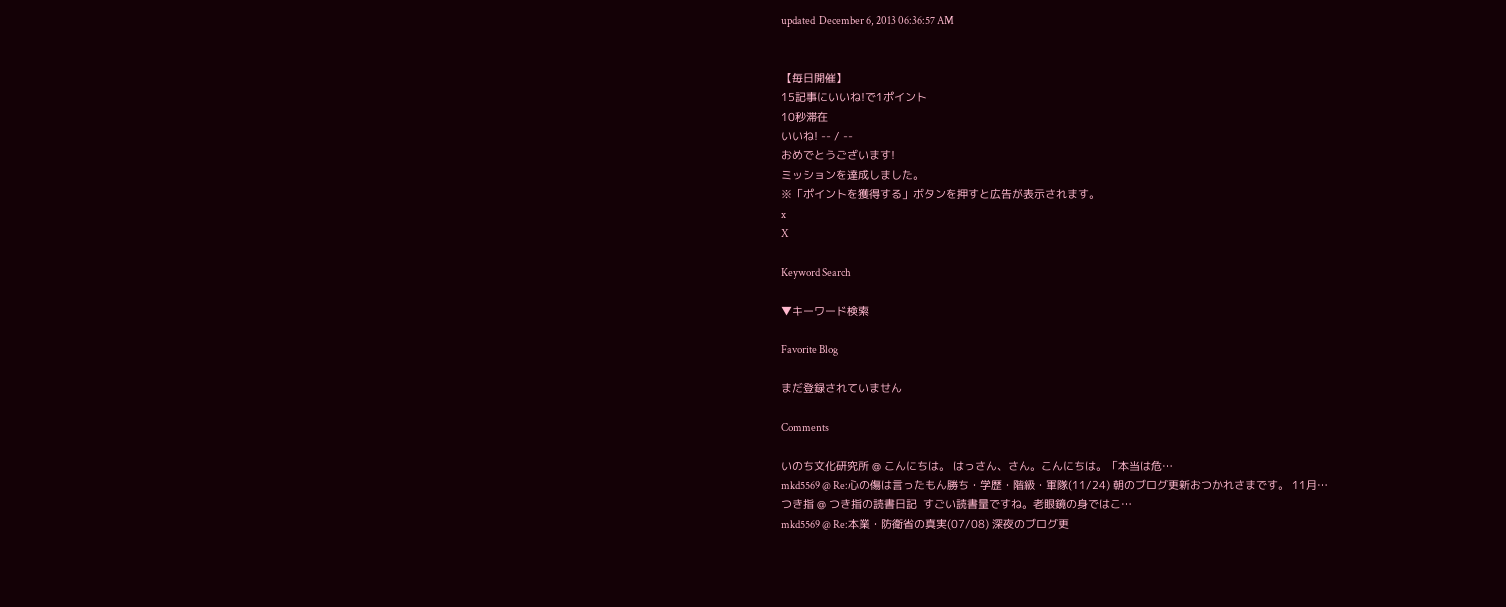updated  December 6, 2013 06:36:57 AM


【毎日開催】
15記事にいいね!で1ポイント
10秒滞在
いいね! -- / --
おめでとうございます!
ミッションを達成しました。
※「ポイントを獲得する」ボタンを押すと広告が表示されます。
x
X

Keyword Search

▼キーワード検索

Favorite Blog

まだ登録されていません

Comments

いのち文化研究所 @ こんにちは。 はっさん、さん。こんにちは。「本当は危…
mkd5569 @ Re:心の傷は言ったもん勝ち・学歴・階級・軍隊(11/24) 朝のブログ更新おつかれさまです。 11月…
つき指 @ つき指の読書日記  すごい読書量ですね。老眼鏡の身ではこ…
mkd5569 @ Re:本業・防衛省の真実(07/08) 深夜のブログ更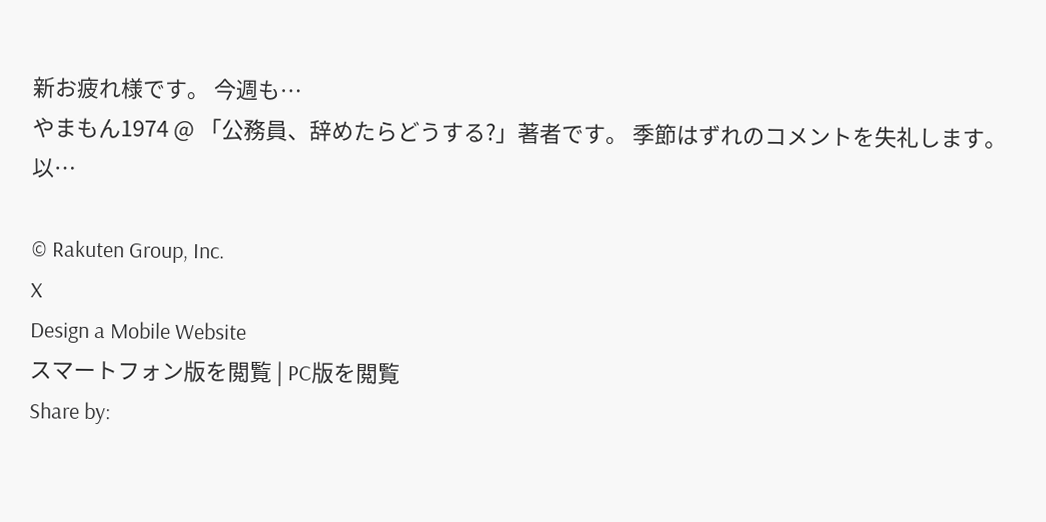新お疲れ様です。 今週も…
やまもん1974 @ 「公務員、辞めたらどうする?」著者です。 季節はずれのコメントを失礼します。 以…

© Rakuten Group, Inc.
X
Design a Mobile Website
スマートフォン版を閲覧 | PC版を閲覧
Share by: